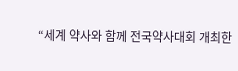“세계 약사와 함께 전국약사대회 개최한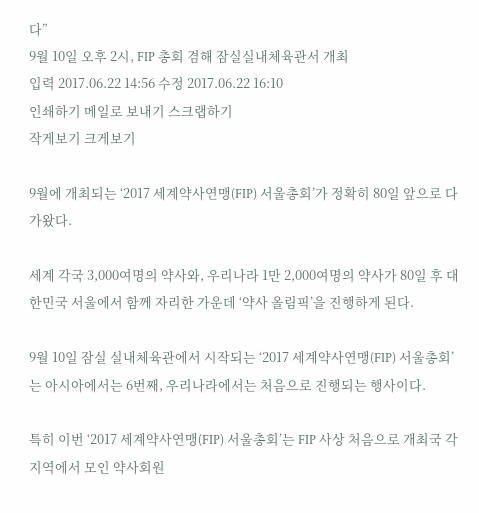다”
9월 10일 오후 2시, FIP 총회 겸해 잠실실내체육관서 개최
입력 2017.06.22 14:56 수정 2017.06.22 16:10
인쇄하기 메일로 보내기 스크랩하기
작게보기 크게보기

9월에 개최되는 ‘2017 세계약사연맹(FIP) 서울총회’가 정확히 80일 앞으로 다가왔다.

세계 각국 3,000여명의 약사와, 우리나라 1만 2,000여명의 약사가 80일 후 대한민국 서울에서 함께 자리한 가운데 ‘약사 올림픽’을 진행하게 된다.

9월 10일 잠실 실내체육관에서 시작되는 ‘2017 세계약사연맹(FIP) 서울총회’는 아시아에서는 6번째, 우리나라에서는 처음으로 진행되는 행사이다.

특히 이번 ‘2017 세계약사연맹(FIP) 서울총회’는 FIP 사상 처음으로 개최국 각 지역에서 모인 약사회원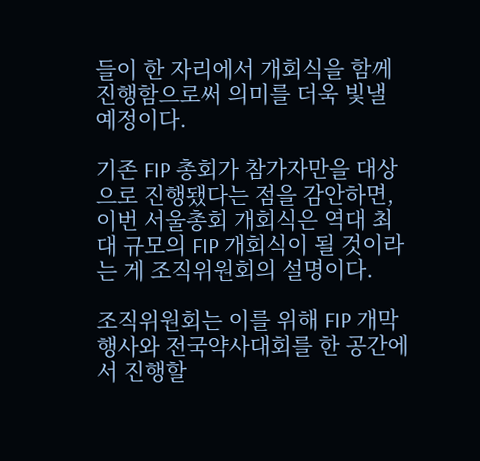들이 한 자리에서 개회식을 함께 진행함으로써 의미를 더욱 빛낼 예정이다.

기존 FIP 총회가 참가자만을 대상으로 진행됐다는 점을 감안하면, 이번 서울총회 개회식은 역대 최대 규모의 FIP 개회식이 될 것이라는 게 조직위원회의 설명이다.

조직위원회는 이를 위해 FIP 개막행사와 전국약사대회를 한 공간에서 진행할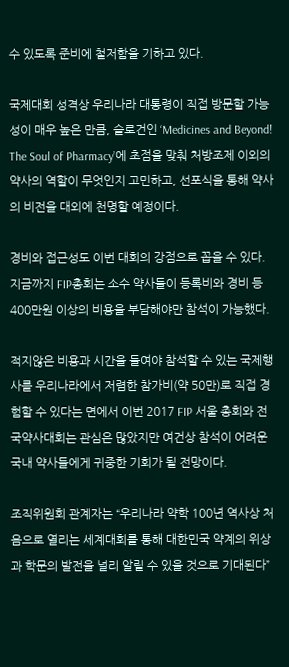수 있도록 준비에 철저함을 기하고 있다.

국제대회 성격상 우리나라 대통령이 직접 방문할 가능성이 매우 높은 만큼, 슬로건인 ‘Medicines and Beyond! The Soul of Pharmacy’에 초점을 맞춰 처방조제 이외의 약사의 역할이 무엇인지 고민하고, 선포식을 통해 약사의 비전을 대외에 천명할 예정이다.

경비와 접근성도 이번 대회의 강점으로 꼽을 수 있다. 지금까지 FIP총회는 소수 약사들이 등록비와 경비 등 400만원 이상의 비용을 부담해야만 참석이 가능했다.

적지않은 비용과 시간을 들여야 참석할 수 있는 국제행사를 우리나라에서 저렴한 참가비(약 50만)로 직접 경험할 수 있다는 면에서 이번 2017 FIP 서울 총회와 전국약사대회는 관심은 많았지만 여건상 참석이 어려운 국내 약사들에게 귀중한 기회가 될 전망이다.

조직위원회 관계자는 “우리나라 약학 100년 역사상 처음으로 열리는 세계대회를 통해 대한민국 약계의 위상과 학문의 발전을 널리 알릴 수 있을 것으로 기대된다”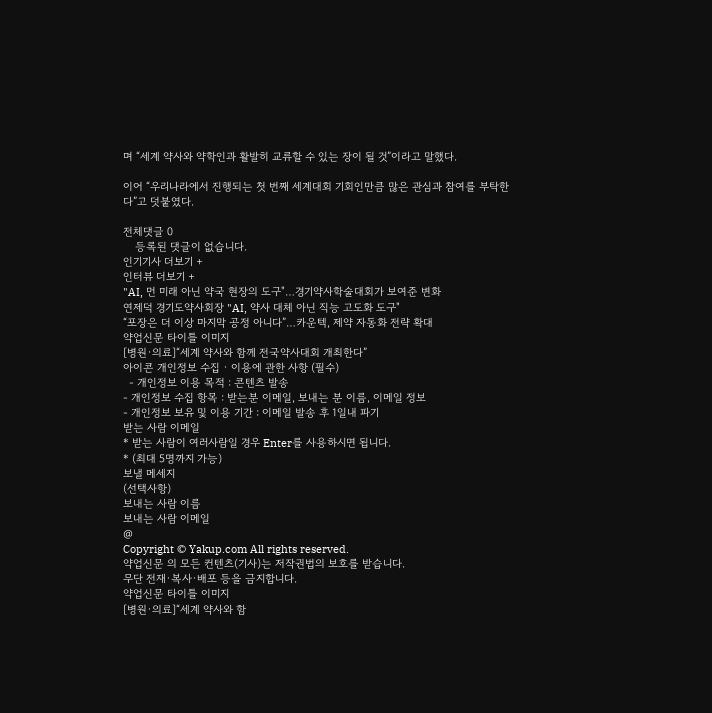며 “세계 약사와 약학인과 활발히 교류할 수 있는 장이 될 것”이라고 말했다.

이어 “우리나라에서 진행되는 첫 번째 세계대회 기회인만큼 많은 관심과 참여를 부탁한다”고 덧붙였다.

전체댓글 0
    등록된 댓글이 없습니다.
인기기사 더보기 +
인터뷰 더보기 +
"AI, 먼 미래 아닌 약국 현장의 도구"…경기약사학술대회가 보여준 변화
연제덕 경기도약사회장 "AI, 약사 대체 아닌 직능 고도화 도구"
“포장은 더 이상 마지막 공정 아니다”…카운텍, 제약 자동화 전략 확대
약업신문 타이틀 이미지
[병원·의료]“세계 약사와 함께 전국약사대회 개최한다”
아이콘 개인정보 수집 · 이용에 관한 사항 (필수)
  - 개인정보 이용 목적 : 콘텐츠 발송
- 개인정보 수집 항목 : 받는분 이메일, 보내는 분 이름, 이메일 정보
- 개인정보 보유 및 이용 기간 : 이메일 발송 후 1일내 파기
받는 사람 이메일
* 받는 사람이 여러사람일 경우 Enter를 사용하시면 됩니다.
* (최대 5명까지 가능)
보낼 메세지
(선택사항)
보내는 사람 이름
보내는 사람 이메일
@
Copyright © Yakup.com All rights reserved.
약업신문 의 모든 컨텐츠(기사)는 저작권법의 보호를 받습니다.
무단 전재·복사·배포 등을 금지합니다.
약업신문 타이틀 이미지
[병원·의료]“세계 약사와 함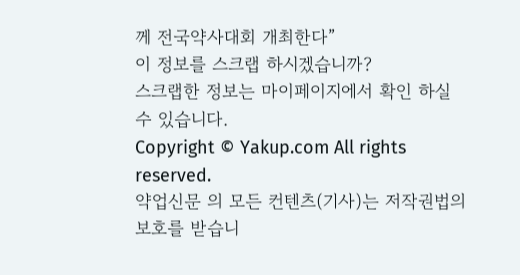께 전국약사대회 개최한다”
이 정보를 스크랩 하시겠습니까?
스크랩한 정보는 마이페이지에서 확인 하실 수 있습니다.
Copyright © Yakup.com All rights reserved.
약업신문 의 모든 컨텐츠(기사)는 저작권법의 보호를 받습니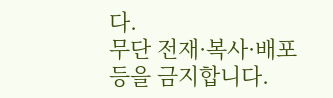다.
무단 전재·복사·배포 등을 금지합니다.